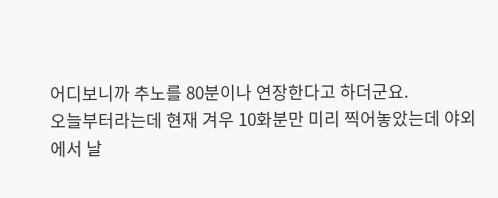어디보니까 추노를 80분이나 연장한다고 하더군요.
오늘부터라는데 현재 겨우 10화분만 미리 찍어놓았는데 야외에서 날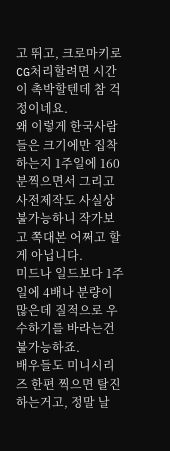고 뛰고, 크로마키로 CG처리할려면 시간이 촉박할텐데 참 걱정이네요.
왜 이렇게 한국사람들은 크기에만 집착하는지 1주일에 160분찍으면서 그리고 사전제작도 사실상 불가능하니 작가보고 쪽대본 어쩌고 할게 아닙니다.
미드나 일드보다 1주일에 4배나 분량이 많은데 질적으로 우수하기를 바라는건 불가능하죠.
배우들도 미니시리즈 한편 찍으면 탈진하는거고, 정말 날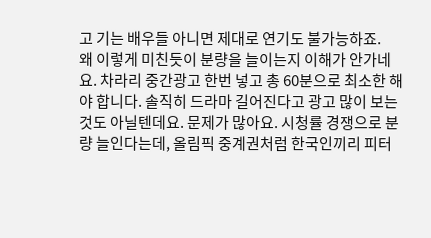고 기는 배우들 아니면 제대로 연기도 불가능하죠.
왜 이렇게 미친듯이 분량을 늘이는지 이해가 안가네요. 차라리 중간광고 한번 넣고 총 60분으로 최소한 해야 합니다. 솔직히 드라마 길어진다고 광고 많이 보는것도 아닐텐데요. 문제가 많아요. 시청률 경쟁으로 분량 늘인다는데, 올림픽 중계권처럼 한국인끼리 피터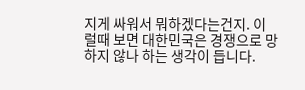지게 싸워서 뭐하겠다는건지. 이럴때 보면 대한민국은 경쟁으로 망하지 않나 하는 생각이 듭니다.